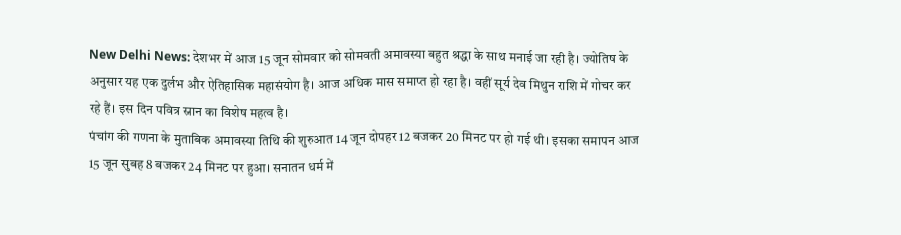New Delhi News: देशभर में आज 15 जून सोमवार को सोमवती अमावस्या बहुत श्रद्धा के साथ मनाई जा रही है। ज्योतिष के अनुसार यह एक दुर्लभ और ऐतिहासिक महासंयोग है। आज अधिक मास समाप्त हो रहा है। वहीं सूर्य देव मिथुन राशि में गोचर कर रहे हैं। इस दिन पवित्र स्नान का विशेष महत्व है।
पंचांग की गणना के मुताबिक अमावस्या तिथि की शुरुआत 14 जून दोपहर 12 बजकर 20 मिनट पर हो गई थी। इसका समापन आज 15 जून सुबह 8 बजकर 24 मिनट पर हुआ। सनातन धर्म में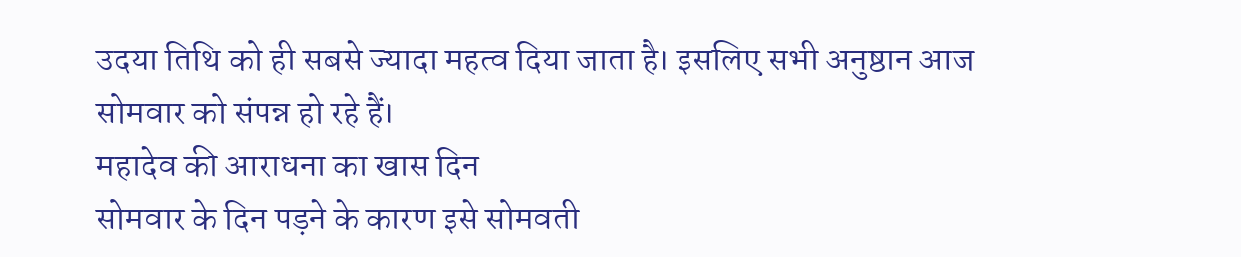उदया तिथि को ही सबसे ज्यादा महत्व दिया जाता है। इसलिए सभी अनुष्ठान आज सोमवार को संपन्न हो रहे हैं।
महादेव की आराधना का खास दिन
सोमवार के दिन पड़ने के कारण इसे सोमवती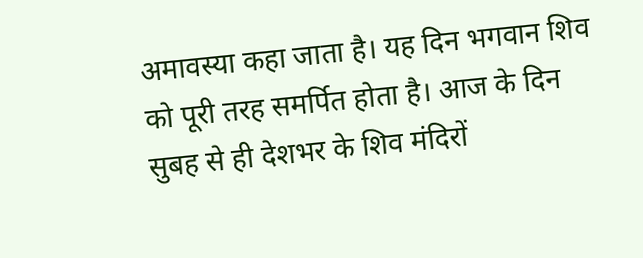अमावस्या कहा जाता है। यह दिन भगवान शिव को पूरी तरह समर्पित होता है। आज के दिन सुबह से ही देशभर के शिव मंदिरों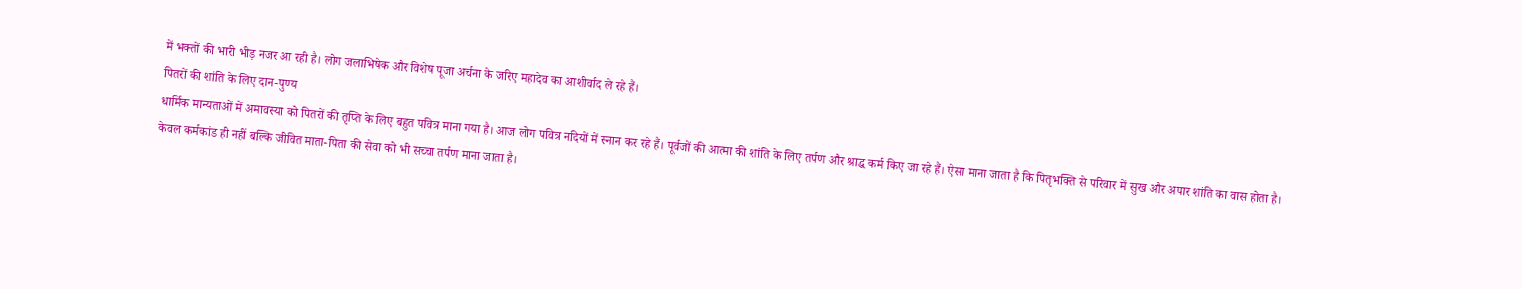में भक्तों की भारी भीड़ नजर आ रही है। लोग जलाभिषेक और विशेष पूजा अर्चना के जरिए महादेव का आशीर्वाद ले रहे हैं।
पितरों की शांति के लिए दान-पुण्य
धार्मिक मान्यताओं में अमावस्या को पितरों की तृप्ति के लिए बहुत पवित्र माना गया है। आज लोग पवित्र नदियों में स्नान कर रहे हैं। पूर्वजों की आत्मा की शांति के लिए तर्पण और श्राद्ध कर्म किए जा रहे हैं। ऐसा माना जाता है कि पितृभक्ति से परिवार में सुख और अपार शांति का वास होता है।
केवल कर्मकांड ही नहीं बल्कि जीवित माता-पिता की सेवा को भी सच्चा तर्पण माना जाता है।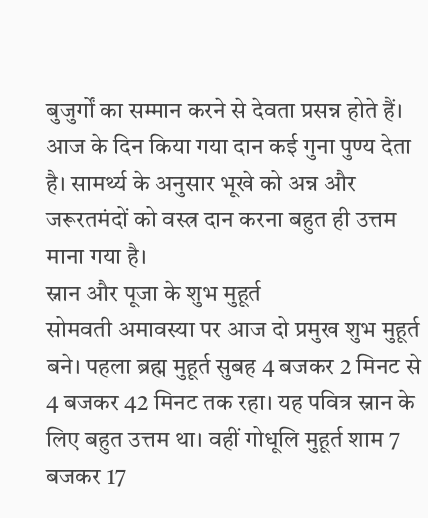बुजुर्गों का सम्मान करने से देवता प्रसन्न होते हैं। आज के दिन किया गया दान कई गुना पुण्य देता है। सामर्थ्य के अनुसार भूखे को अन्न और जरूरतमंदों को वस्त्र दान करना बहुत ही उत्तम माना गया है।
स्नान और पूजा के शुभ मुहूर्त
सोमवती अमावस्या पर आज दो प्रमुख शुभ मुहूर्त बने। पहला ब्रह्म मुहूर्त सुबह 4 बजकर 2 मिनट से 4 बजकर 42 मिनट तक रहा। यह पवित्र स्नान के लिए बहुत उत्तम था। वहीं गोधूलि मुहूर्त शाम 7 बजकर 17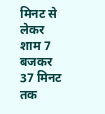मिनट से लेकर शाम 7 बजकर 37 मिनट तक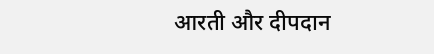आरती और दीपदान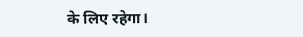के लिए रहेगा।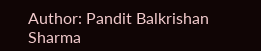Author: Pandit Balkrishan Sharma